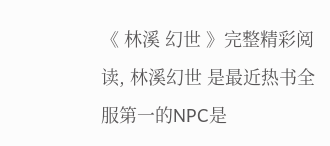《 林溪 幻世 》完整精彩阅读, 林溪幻世 是最近热书全服第一的NPC是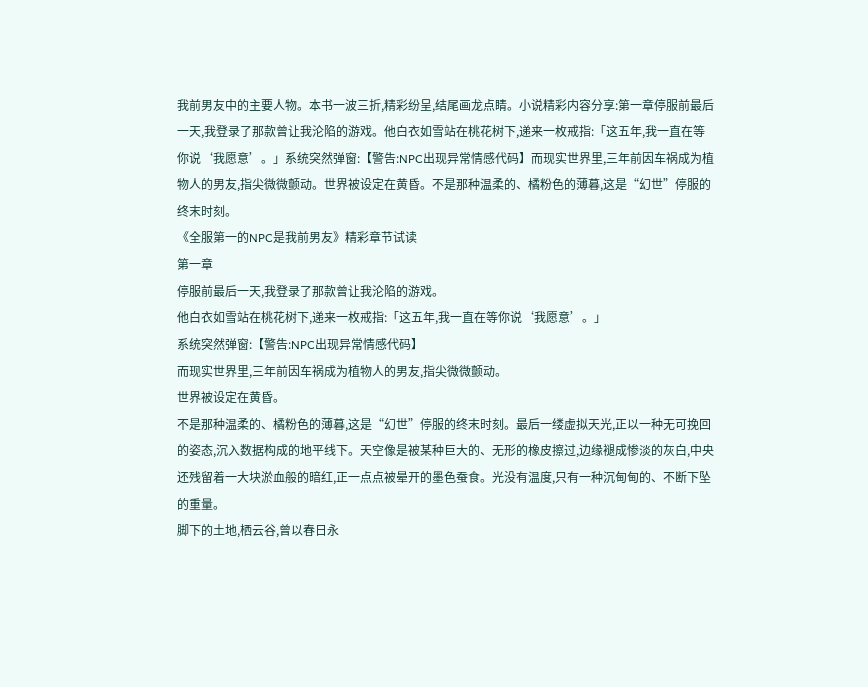我前男友中的主要人物。本书一波三折,精彩纷呈,结尾画龙点睛。小说精彩内容分享:第一章停服前最后一天,我登录了那款曾让我沦陷的游戏。他白衣如雪站在桃花树下,递来一枚戒指:「这五年,我一直在等你说‘我愿意’。」系统突然弹窗:【警告:NPC出现异常情感代码】而现实世界里,三年前因车祸成为植物人的男友,指尖微微颤动。世界被设定在黄昏。不是那种温柔的、橘粉色的薄暮,这是“幻世”停服的终末时刻。
《全服第一的NPC是我前男友》精彩章节试读
第一章
停服前最后一天,我登录了那款曾让我沦陷的游戏。
他白衣如雪站在桃花树下,递来一枚戒指:「这五年,我一直在等你说‘我愿意’。」
系统突然弹窗:【警告:NPC出现异常情感代码】
而现实世界里,三年前因车祸成为植物人的男友,指尖微微颤动。
世界被设定在黄昏。
不是那种温柔的、橘粉色的薄暮,这是“幻世”停服的终末时刻。最后一缕虚拟天光,正以一种无可挽回的姿态,沉入数据构成的地平线下。天空像是被某种巨大的、无形的橡皮擦过,边缘褪成惨淡的灰白,中央还残留着一大块淤血般的暗红,正一点点被晕开的墨色蚕食。光没有温度,只有一种沉甸甸的、不断下坠的重量。
脚下的土地,栖云谷,曾以春日永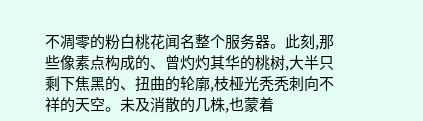不凋零的粉白桃花闻名整个服务器。此刻,那些像素点构成的、曾灼灼其华的桃树,大半只剩下焦黑的、扭曲的轮廓,枝桠光秃秃刺向不祥的天空。未及消散的几株,也蒙着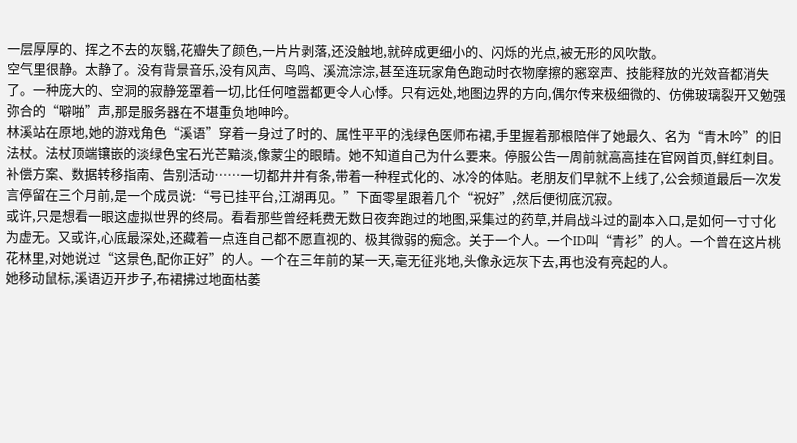一层厚厚的、挥之不去的灰翳,花瓣失了颜色,一片片剥落,还没触地,就碎成更细小的、闪烁的光点,被无形的风吹散。
空气里很静。太静了。没有背景音乐,没有风声、鸟鸣、溪流淙淙,甚至连玩家角色跑动时衣物摩擦的窸窣声、技能释放的光效音都消失了。一种庞大的、空洞的寂静笼罩着一切,比任何喧嚣都更令人心悸。只有远处,地图边界的方向,偶尔传来极细微的、仿佛玻璃裂开又勉强弥合的“噼啪”声,那是服务器在不堪重负地呻吟。
林溪站在原地,她的游戏角色“溪语”穿着一身过了时的、属性平平的浅绿色医师布裙,手里握着那根陪伴了她最久、名为“青木吟”的旧法杖。法杖顶端镶嵌的淡绿色宝石光芒黯淡,像蒙尘的眼睛。她不知道自己为什么要来。停服公告一周前就高高挂在官网首页,鲜红刺目。补偿方案、数据转移指南、告别活动……一切都井井有条,带着一种程式化的、冰冷的体贴。老朋友们早就不上线了,公会频道最后一次发言停留在三个月前,是一个成员说:“号已挂平台,江湖再见。”下面零星跟着几个“祝好”,然后便彻底沉寂。
或许,只是想看一眼这虚拟世界的终局。看看那些曾经耗费无数日夜奔跑过的地图,采集过的药草,并肩战斗过的副本入口,是如何一寸寸化为虚无。又或许,心底最深处,还藏着一点连自己都不愿直视的、极其微弱的痴念。关于一个人。一个ID叫“青衫”的人。一个曾在这片桃花林里,对她说过“这景色,配你正好”的人。一个在三年前的某一天,毫无征兆地,头像永远灰下去,再也没有亮起的人。
她移动鼠标,溪语迈开步子,布裙拂过地面枯萎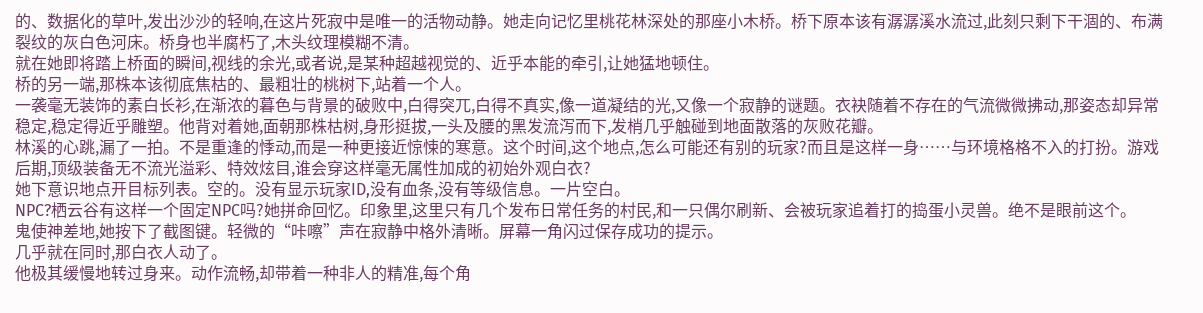的、数据化的草叶,发出沙沙的轻响,在这片死寂中是唯一的活物动静。她走向记忆里桃花林深处的那座小木桥。桥下原本该有潺潺溪水流过,此刻只剩下干涸的、布满裂纹的灰白色河床。桥身也半腐朽了,木头纹理模糊不清。
就在她即将踏上桥面的瞬间,视线的余光,或者说,是某种超越视觉的、近乎本能的牵引,让她猛地顿住。
桥的另一端,那株本该彻底焦枯的、最粗壮的桃树下,站着一个人。
一袭毫无装饰的素白长衫,在渐浓的暮色与背景的破败中,白得突兀,白得不真实,像一道凝结的光,又像一个寂静的谜题。衣袂随着不存在的气流微微拂动,那姿态却异常稳定,稳定得近乎雕塑。他背对着她,面朝那株枯树,身形挺拔,一头及腰的黑发流泻而下,发梢几乎触碰到地面散落的灰败花瓣。
林溪的心跳,漏了一拍。不是重逢的悸动,而是一种更接近惊悚的寒意。这个时间,这个地点,怎么可能还有别的玩家?而且是这样一身……与环境格格不入的打扮。游戏后期,顶级装备无不流光溢彩、特效炫目,谁会穿这样毫无属性加成的初始外观白衣?
她下意识地点开目标列表。空的。没有显示玩家ID,没有血条,没有等级信息。一片空白。
NPC?栖云谷有这样一个固定NPC吗?她拼命回忆。印象里,这里只有几个发布日常任务的村民,和一只偶尔刷新、会被玩家追着打的捣蛋小灵兽。绝不是眼前这个。
鬼使神差地,她按下了截图键。轻微的“咔嚓”声在寂静中格外清晰。屏幕一角闪过保存成功的提示。
几乎就在同时,那白衣人动了。
他极其缓慢地转过身来。动作流畅,却带着一种非人的精准,每个角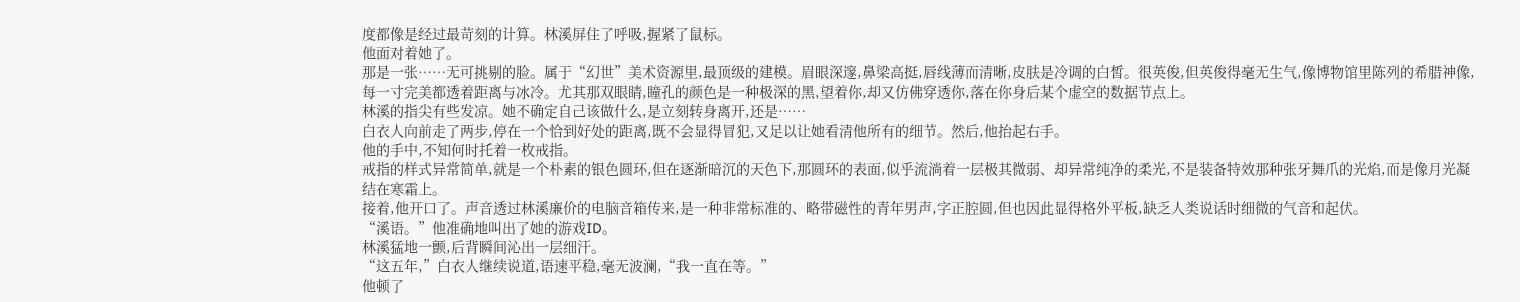度都像是经过最苛刻的计算。林溪屏住了呼吸,握紧了鼠标。
他面对着她了。
那是一张……无可挑剔的脸。属于“幻世”美术资源里,最顶级的建模。眉眼深邃,鼻梁高挺,唇线薄而清晰,皮肤是冷调的白皙。很英俊,但英俊得毫无生气,像博物馆里陈列的希腊神像,每一寸完美都透着距离与冰冷。尤其那双眼睛,瞳孔的颜色是一种极深的黑,望着你,却又仿佛穿透你,落在你身后某个虚空的数据节点上。
林溪的指尖有些发凉。她不确定自己该做什么,是立刻转身离开,还是……
白衣人向前走了两步,停在一个恰到好处的距离,既不会显得冒犯,又足以让她看清他所有的细节。然后,他抬起右手。
他的手中,不知何时托着一枚戒指。
戒指的样式异常简单,就是一个朴素的银色圆环,但在逐渐暗沉的天色下,那圆环的表面,似乎流淌着一层极其微弱、却异常纯净的柔光,不是装备特效那种张牙舞爪的光焰,而是像月光凝结在寒霜上。
接着,他开口了。声音透过林溪廉价的电脑音箱传来,是一种非常标准的、略带磁性的青年男声,字正腔圆,但也因此显得格外平板,缺乏人类说话时细微的气音和起伏。
“溪语。”他准确地叫出了她的游戏ID。
林溪猛地一颤,后背瞬间沁出一层细汗。
“这五年,”白衣人继续说道,语速平稳,毫无波澜,“我一直在等。”
他顿了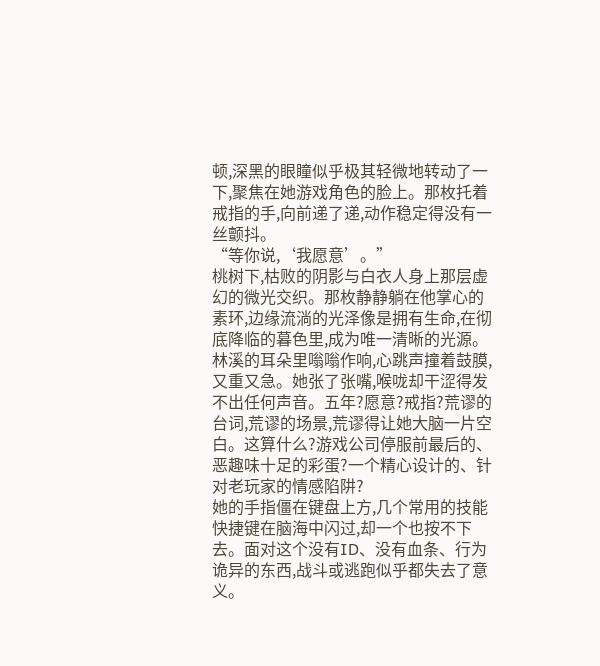顿,深黑的眼瞳似乎极其轻微地转动了一下,聚焦在她游戏角色的脸上。那枚托着戒指的手,向前递了递,动作稳定得没有一丝颤抖。
“等你说,‘我愿意’。”
桃树下,枯败的阴影与白衣人身上那层虚幻的微光交织。那枚静静躺在他掌心的素环,边缘流淌的光泽像是拥有生命,在彻底降临的暮色里,成为唯一清晰的光源。
林溪的耳朵里嗡嗡作响,心跳声撞着鼓膜,又重又急。她张了张嘴,喉咙却干涩得发不出任何声音。五年?愿意?戒指?荒谬的台词,荒谬的场景,荒谬得让她大脑一片空白。这算什么?游戏公司停服前最后的、恶趣味十足的彩蛋?一个精心设计的、针对老玩家的情感陷阱?
她的手指僵在键盘上方,几个常用的技能快捷键在脑海中闪过,却一个也按不下去。面对这个没有ID、没有血条、行为诡异的东西,战斗或逃跑似乎都失去了意义。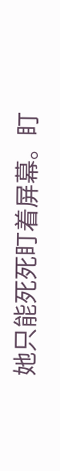她只能死死盯着屏幕。盯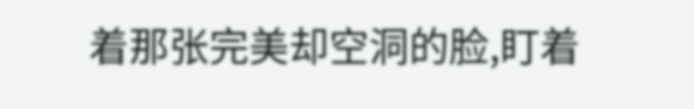着那张完美却空洞的脸,盯着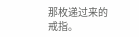那枚递过来的戒指。